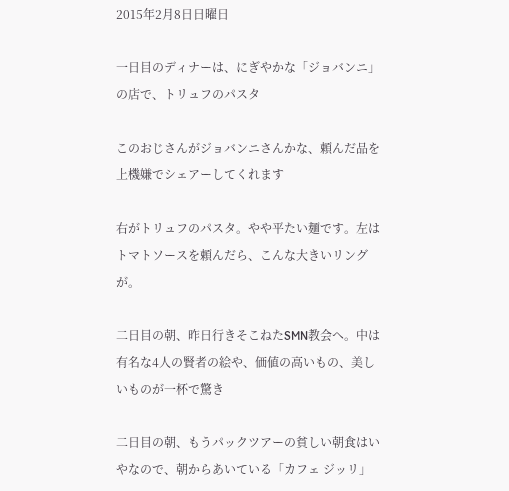2015年2月8日日曜日

一日目のディナーは、にぎやかな「ジョバンニ」の店で、トリュフのパスタ

このおじさんがジョバンニさんかな、頼んだ品を上機嫌でシェアーしてくれます

右がトリュフのパスタ。やや平たい麺です。左はトマトソースを頼んだら、こんな大きいリングが。

二日目の朝、昨日行きそこねたSMN教会へ。中は有名な4人の賢者の絵や、価値の高いもの、美しいものが一杯で驚き

二日目の朝、もうパックツアーの貧しい朝食はいやなので、朝からあいている「カフェ ジッリ」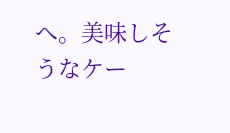へ。美味しそうなケー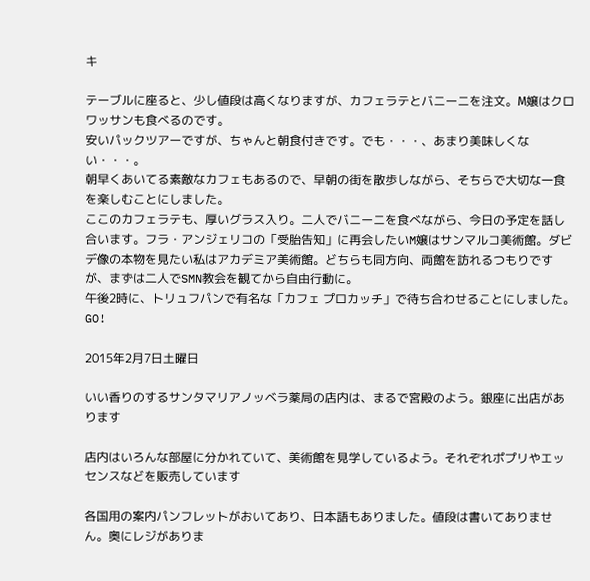キ

テーブルに座ると、少し値段は高くなりますが、カフェラテとバニーニを注文。М嬢はクロワッサンも食べるのです。
安いパックツアーですが、ちゃんと朝食付きです。でも・・・、あまり美味しくない・・・。
朝早くあいてる素敵なカフェもあるので、早朝の街を散歩しながら、そちらで大切な一食を楽しむことにしました。
ここのカフェラテも、厚いグラス入り。二人でバニーニを食べながら、今日の予定を話し合います。フラ・アンジェリコの「受胎告知」に再会したいM嬢はサンマルコ美術館。ダビデ像の本物を見たい私はアカデミア美術館。どちらも同方向、両館を訪れるつもりですが、まずは二人でSMN教会を観てから自由行動に。
午後2時に、トリュフパンで有名な「カフェ プロカッチ」で待ち合わせることにしました。GO!

2015年2月7日土曜日

いい香りのするサンタマリアノッベラ薬局の店内は、まるで宮殿のよう。銀座に出店があります

店内はいろんな部屋に分かれていて、美術館を見学しているよう。それぞれポプリやエッセンスなどを販売しています

各国用の案内パンフレットがおいてあり、日本語もありました。値段は書いてありません。奥にレジがありま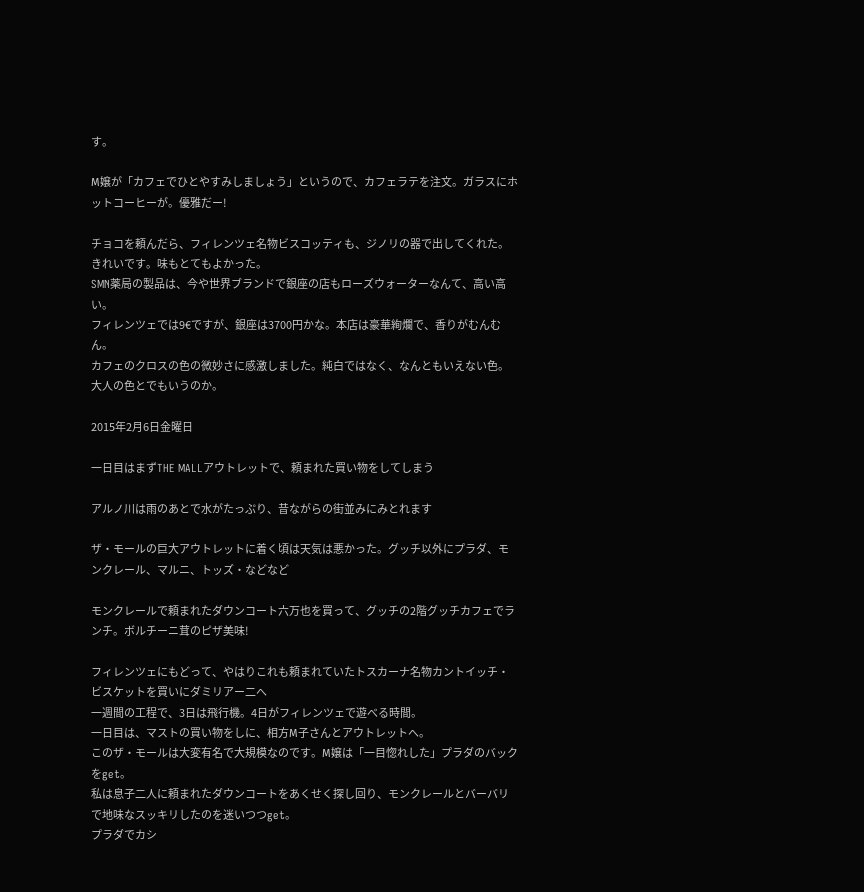す。

М嬢が「カフェでひとやすみしましょう」というので、カフェラテを注文。ガラスにホットコーヒーが。優雅だー!

チョコを頼んだら、フィレンツェ名物ビスコッティも、ジノリの器で出してくれた。きれいです。味もとてもよかった。
SMN薬局の製品は、今や世界ブランドで銀座の店もローズウォーターなんて、高い高い。
フィレンツェでは9€ですが、銀座は3700円かな。本店は豪華絢爛で、香りがむんむん。
カフェのクロスの色の微妙さに感激しました。純白ではなく、なんともいえない色。大人の色とでもいうのか。

2015年2月6日金曜日

一日目はまずTHE MALLアウトレットで、頼まれた買い物をしてしまう

アルノ川は雨のあとで水がたっぷり、昔ながらの街並みにみとれます

ザ・モールの巨大アウトレットに着く頃は天気は悪かった。グッチ以外にプラダ、モンクレール、マルニ、トッズ・などなど

モンクレールで頼まれたダウンコート六万也を買って、グッチの2階グッチカフェでランチ。ボルチーニ茸のピザ美味!

フィレンツェにもどって、やはりこれも頼まれていたトスカーナ名物カントイッチ・ビスケットを買いにダミリアー二へ
一週間の工程で、3日は飛行機。4日がフィレンツェで遊べる時間。
一日目は、マストの買い物をしに、相方М子さんとアウトレットへ。
このザ・モールは大変有名で大規模なのです。М嬢は「一目惚れした」プラダのバックをget。
私は息子二人に頼まれたダウンコートをあくせく探し回り、モンクレールとバーバリで地味なスッキリしたのを迷いつつget。
プラダでカシ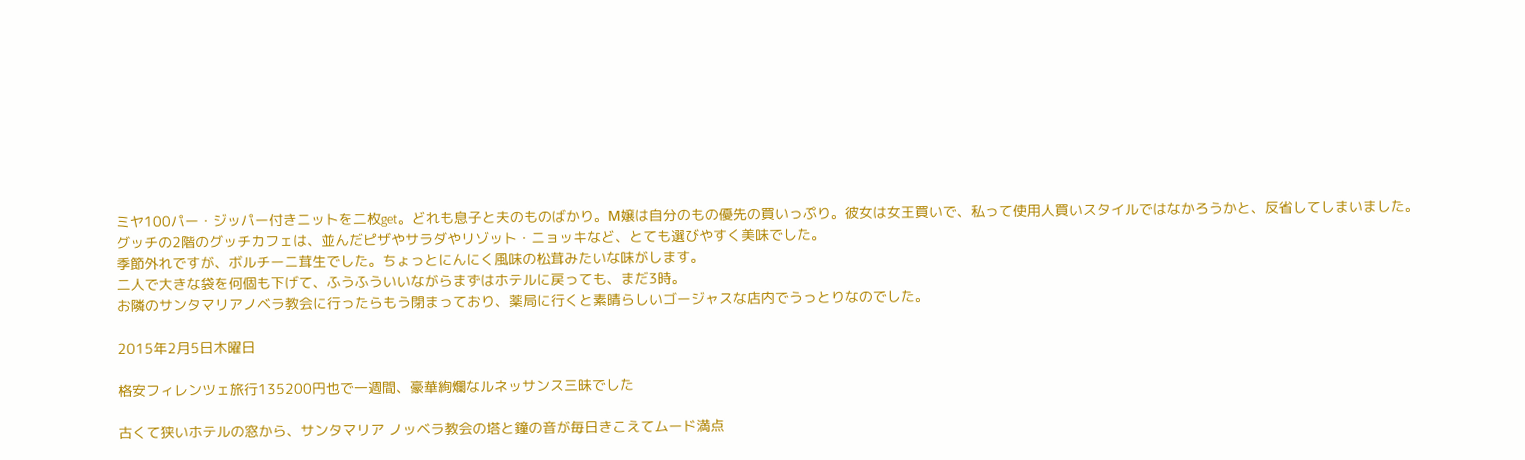ミヤ100パー・ジッパー付きニットを二枚get。どれも息子と夫のものばかり。М嬢は自分のもの優先の買いっぷり。彼女は女王買いで、私って使用人買いスタイルではなかろうかと、反省してしまいました。
グッチの2階のグッチカフェは、並んだピザやサラダやリゾット・ニョッキなど、とても選びやすく美味でした。
季節外れですが、ボルチーニ茸生でした。ちょっとにんにく風味の松茸みたいな味がします。
二人で大きな袋を何個も下げて、ふうふういいながらまずはホテルに戻っても、まだ3時。
お隣のサンタマリアノベラ教会に行ったらもう閉まっており、薬局に行くと素晴らしいゴージャスな店内でうっとりなのでした。

2015年2月5日木曜日

格安フィレンツェ旅行135200円也で一週間、豪華絢爛なルネッサンス三昧でした

古くて狭いホテルの窓から、サンタマリア ノッベラ教会の塔と鐘の音が毎日きこえてムード満点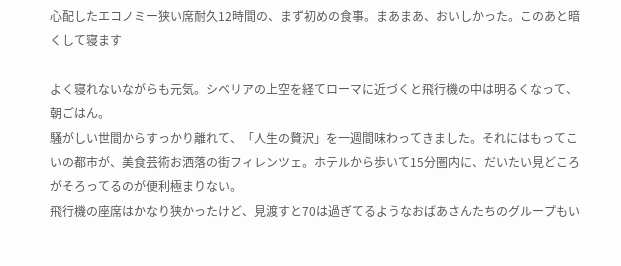心配したエコノミー狭い席耐久12時間の、まず初めの食事。まあまあ、おいしかった。このあと暗くして寝ます

よく寝れないながらも元気。シベリアの上空を経てローマに近づくと飛行機の中は明るくなって、朝ごはん。
騒がしい世間からすっかり離れて、「人生の贅沢」を一週間味わってきました。それにはもってこいの都市が、美食芸術お洒落の街フィレンツェ。ホテルから歩いて15分圏内に、だいたい見どころがそろってるのが便利極まりない。
飛行機の座席はかなり狭かったけど、見渡すと70は過ぎてるようなおばあさんたちのグループもい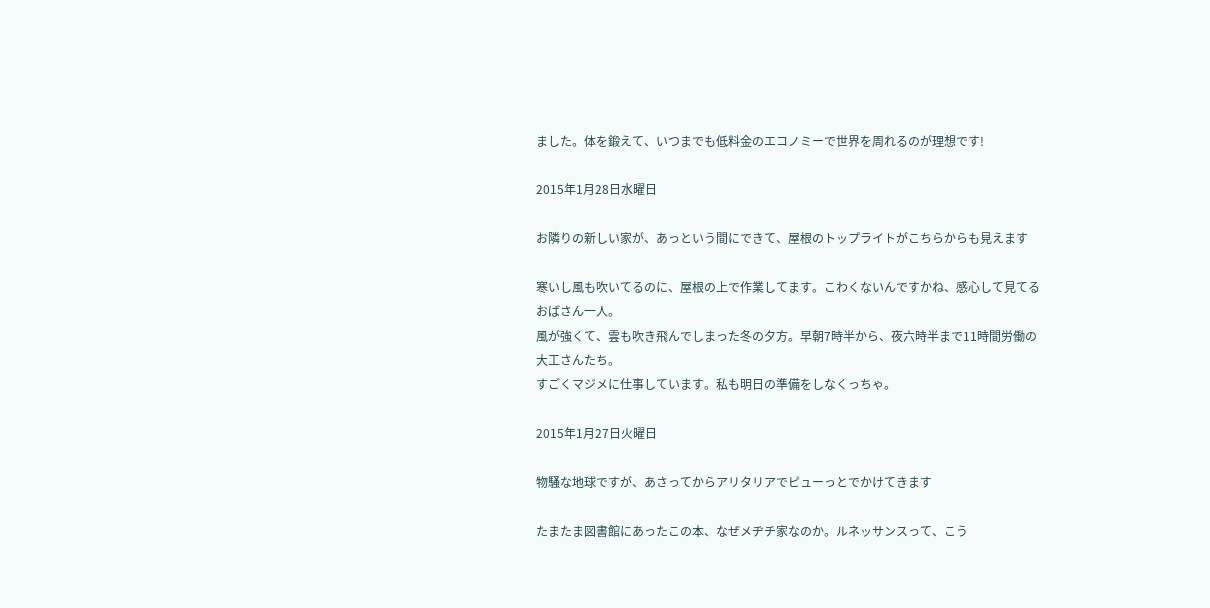ました。体を鍛えて、いつまでも低料金のエコノミーで世界を周れるのが理想です!

2015年1月28日水曜日

お隣りの新しい家が、あっという間にできて、屋根のトップライトがこちらからも見えます

寒いし風も吹いてるのに、屋根の上で作業してます。こわくないんですかね、感心して見てるおばさん一人。
風が強くて、雲も吹き飛んでしまった冬の夕方。早朝7時半から、夜六時半まで11時間労働の大工さんたち。
すごくマジメに仕事しています。私も明日の準備をしなくっちゃ。

2015年1月27日火曜日

物騒な地球ですが、あさってからアリタリアでピューっとでかけてきます

たまたま図書館にあったこの本、なぜメヂチ家なのか。ルネッサンスって、こう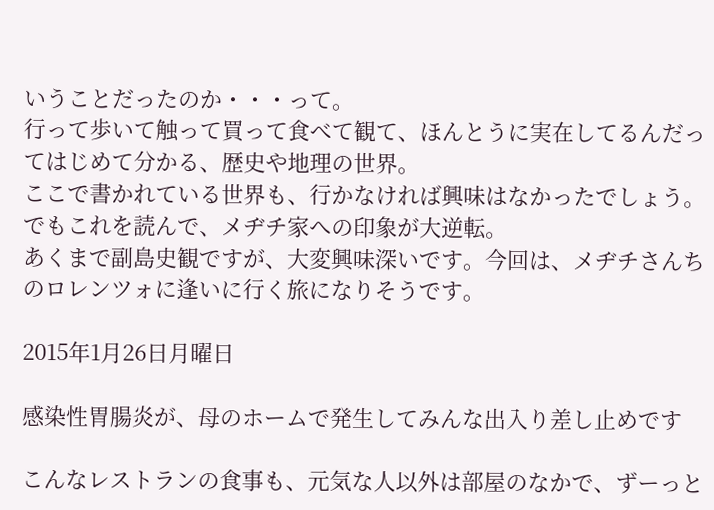いうことだったのか・・・って。
行って歩いて触って買って食べて観て、ほんとうに実在してるんだってはじめて分かる、歴史や地理の世界。
ここで書かれている世界も、行かなければ興味はなかったでしょう。でもこれを読んで、メヂチ家への印象が大逆転。
あくまで副島史観ですが、大変興味深いです。今回は、メヂチさんちのロレンツォに逢いに行く旅になりそうです。

2015年1月26日月曜日

感染性胃腸炎が、母のホームで発生してみんな出入り差し止めです

こんなレストランの食事も、元気な人以外は部屋のなかで、ずーっと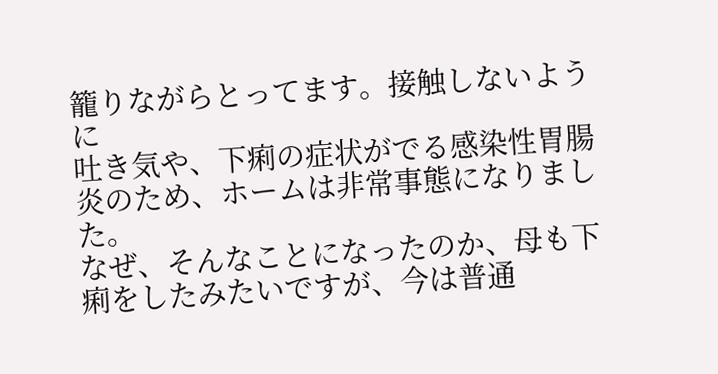籠りながらとってます。接触しないように
吐き気や、下痢の症状がでる感染性胃腸炎のため、ホームは非常事態になりました。
なぜ、そんなことになったのか、母も下痢をしたみたいですが、今は普通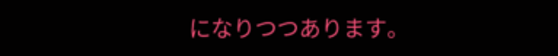になりつつあります。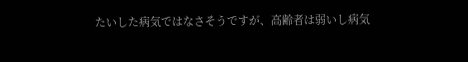たいした病気ではなさそうですが、高齢者は弱いし病気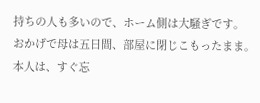持ちの人も多いので、ホーム側は大騒ぎです。
おかげで母は五日間、部屋に閉じこもったまま。本人は、すぐ忘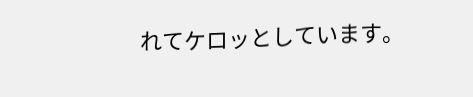れてケロッとしています。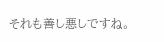それも善し悪しですね。